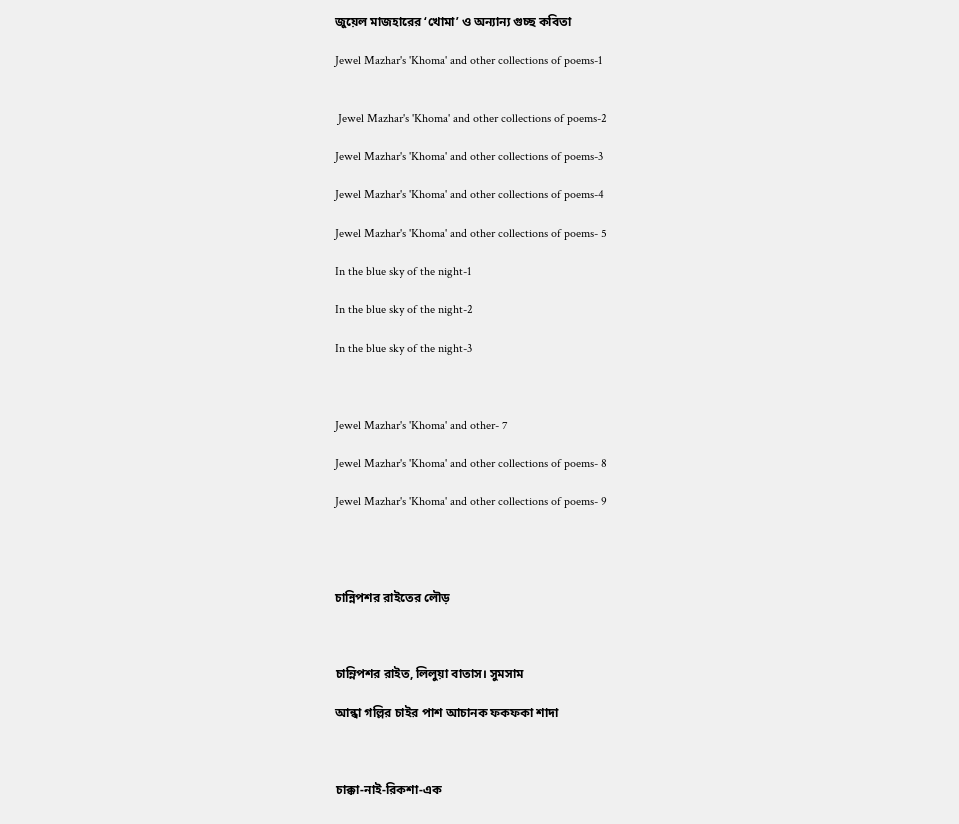জুয়েল মাজহারের ‘খোমা’ ও অন্যান্য গুচ্ছ কবিতা

Jewel Mazhar's 'Khoma' and other collections of poems-1


 Jewel Mazhar's 'Khoma' and other collections of poems-2

Jewel Mazhar's 'Khoma' and other collections of poems-3

Jewel Mazhar's 'Khoma' and other collections of poems-4

Jewel Mazhar's 'Khoma' and other collections of poems- 5

In the blue sky of the night-1

In the blue sky of the night-2

In the blue sky of the night-3



Jewel Mazhar's 'Khoma' and other- 7

Jewel Mazhar's 'Khoma' and other collections of poems- 8

Jewel Mazhar's 'Khoma' and other collections of poems- 9




চান্নিপশর রাইতের লৌড়



চান্নিপশর রাইত, লিলুয়া বাতাস। সুমসাম

আন্ধা গল্লির চাইর পাশ আচানক ফকফকা শাদা



চাক্কা-নাই-রিকশা-এক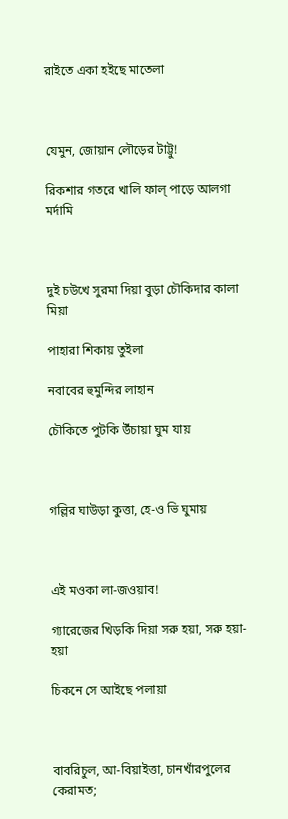রাইতে একা হইছে মাতেলা



যেমুন, জোয়ান লৌড়ের টাট্টু!

রিকশার গতরে খালি ফাল্ পাড়ে আলগা মর্দামি



দুই চউখে সুরমা দিয়া বুড়া চৌকিদার কালা মিয়া

পাহারা শিকায় তুইলা

নবাবের হুমুন্দির লাহান

চৌকিতে পুটকি উঁচায়া ঘুম যায়



গল্লির ঘাউড়া কুত্তা, হে-ও ভি ঘুমায়



এই মওকা লা-জওয়াব!

গ্যারেজের খিড়কি দিয়া সরু হয়া, সরু হয়া-হয়া

চিকনে সে আইছে পলায়া



বাবরিচুল, আ-বিয়াইত্তা, চানখাঁরপুলের কেরামত;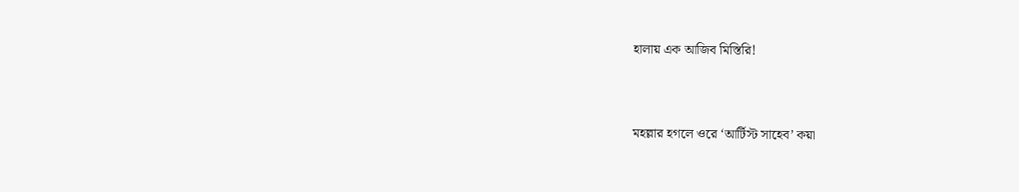হালায় এক আজিব মিস্তিরি!



মহল্লার হগলে ওরে ‘আর্টিস্ট সাহেব’ কয়া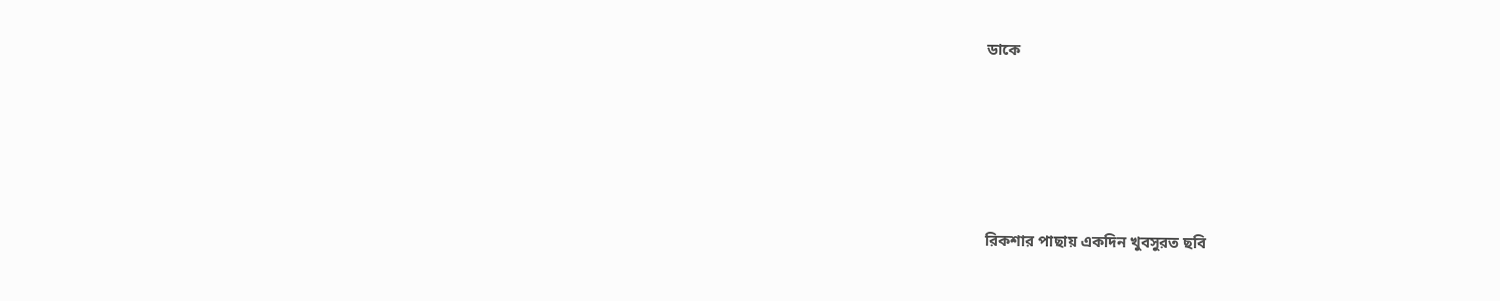ডাকে





রিকশার পাছায় একদিন খুবসুরত ছবি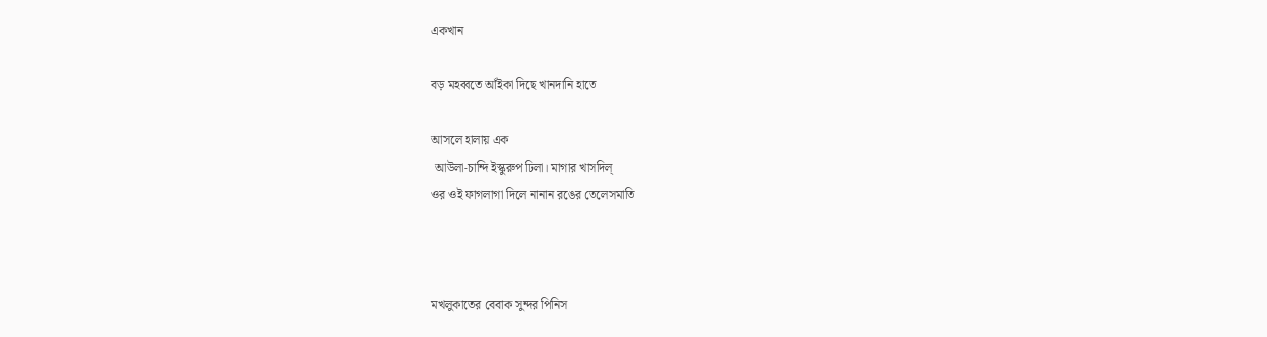একখান

বড় মহব্বতে আঁইকা দিছে খানদানি হাতে

আসলে হালায় এক
 আউলা-চান্দি ইস্কুরুপ ঢিলা। মাগার খাসদিল্
ওর ওই ফাগলাগা দিলে নানান রঙের তেলেসমাতি



মখলুকাতের বেবাক সুন্দর পিনিস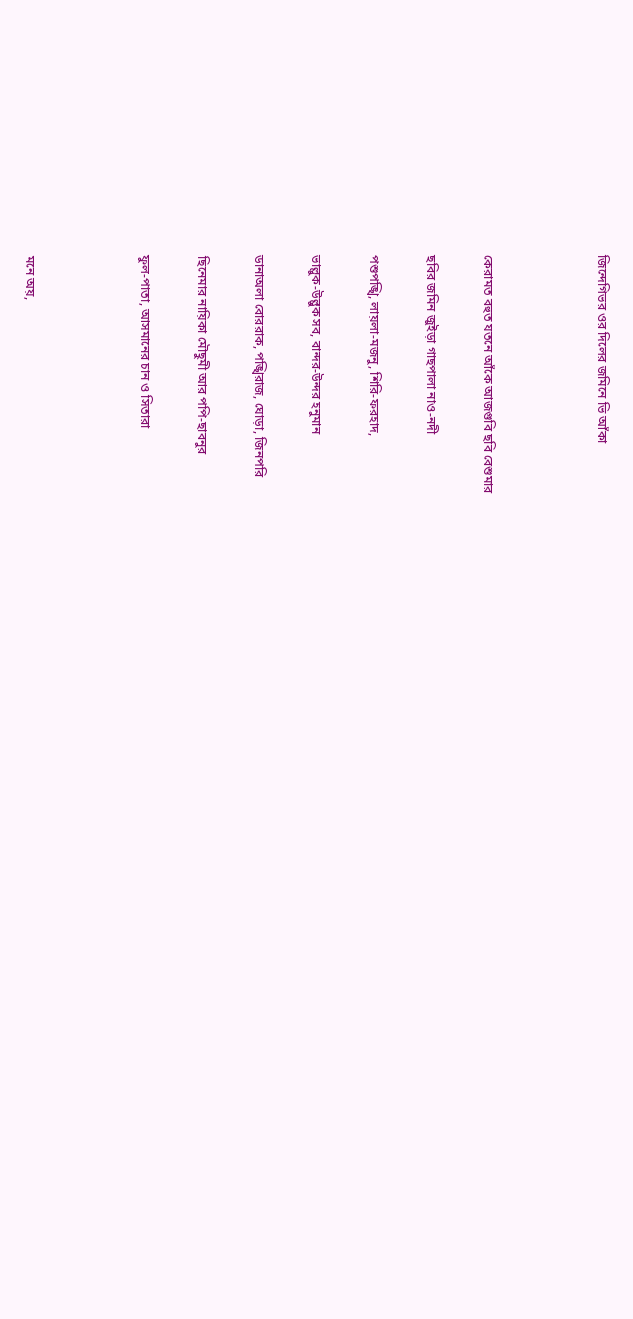জিন্দেগিভর ওর দিলের জমিনে ভি আঁকা



কেরামত বহুত যতনে আঁকে আজগুবি ছবি বেশুমার

ছবির জমিন জুইড়া গাছপালা নাও-নদী

পশুপঙ্খি, লায়লা-মজনু, শিরি-ফরহাদ,

ভাল্লুক-উল্লুক সব, বান্দর-উন্দর হনুমান

ডানাঅলা বোররাক, পঙ্খিরাজ, ঘোড়া, জিনপরি

ছিনেমার নায়িকা মৌছুমী আর পপি-ছাবনুর

ফুল-পাতা, আসমানের চান ও সিতারা



মনে অয়,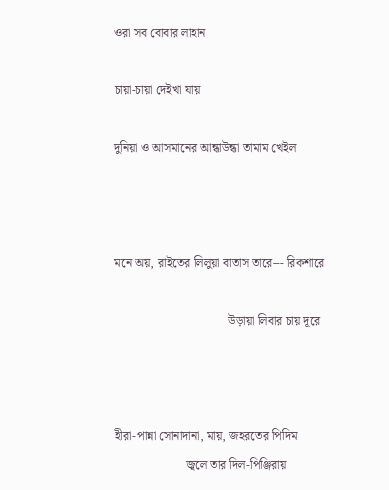ওরা সব বোবার লাহান

চায়া-চায়া দেইখা যায়

দুনিয়া ও আসমানের আন্ধাউন্ধা তামাম খেইল



মনে অয়, রাইতের লিলুয়া বাতাস তারে--- রিকশারে

                                     উড়ায়া লিবার চায় দূরে



হীরা-পান্না সোনাদানা, মায়, জহরতের পিদিম
                       জ্বলে তার দিল-পিঞ্জিরায়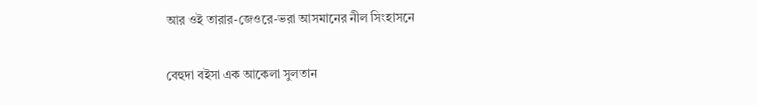আর ওই তারার-জেওরে-ভরা আসমানের নীল সিংহাসনে

বেহুদা বইসা এক আকেলা সুলতান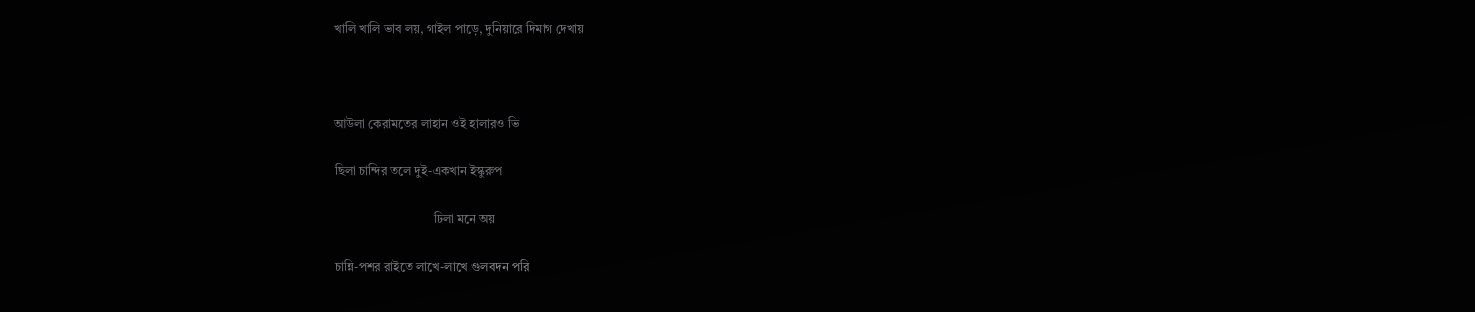খালি খালি ভাব লয়, গাইল পাড়ে, দুনিয়ারে দিমাগ দেখায়



আউলা কেরামতের লাহান ওই হালারও ভি

ছিলা চান্দির তলে দুই-একখান ইস্কুরুপ

                                ঢিলা মনে অয়

চান্নি-পশর রাইতে লাখে-লাখে গুলবদন পরি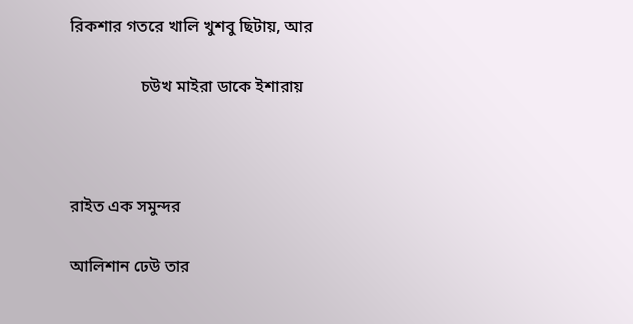রিকশার গতরে খালি খুশবু ছিটায়, আর

                 চউখ মাইরা ডাকে ইশারায়



রাইত এক সমুন্দর

আলিশান ঢেউ তার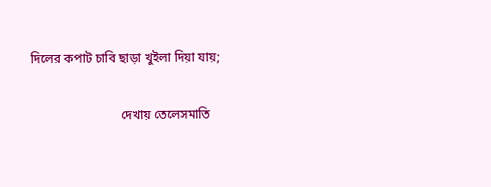দিলের কপাট চাবি ছাড়া খুইলা দিয়া যায়;

                             দেখায় তেলেসমাতি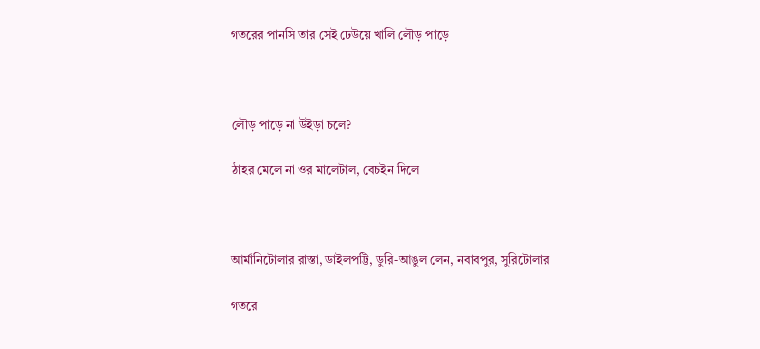গতরের পানসি তার সেই ঢেউয়ে খালি লৌড় পাড়ে



লৌড় পাড়ে না উইড়া চলে?

ঠাহর মেলে না ওর মালেটাল, বেচইন দিলে



আর্মানিটোলার রাস্তা, ডাইলপট্টি, ডুরি-আঙুল লেন, নবাবপুর, সুরিটোলার

গতরে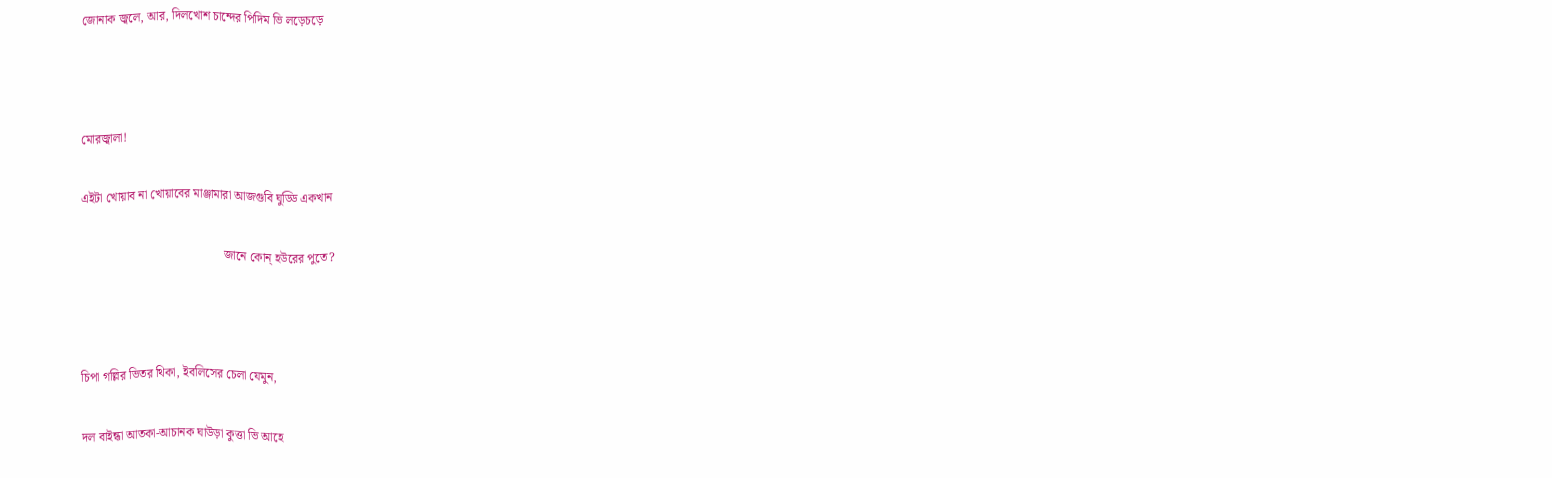জোনাক জ্বলে, আর, দিলখোশ চান্দের পিদিম ভি লড়েচড়ে



মোরজ্বালা!

এইটা খোয়াব না খোয়াবের মাঞ্জামারা আজগুবি ঘুড্ডি একখান

                                              জানে কোন্ হউরের পুতে?



চিপা গল্লির ভিতর থিকা, ইবলিসের চেলা যেমুন,

দল বাইন্ধা আতকা-আচানক ঘাউড়া কুত্তা ভি আহে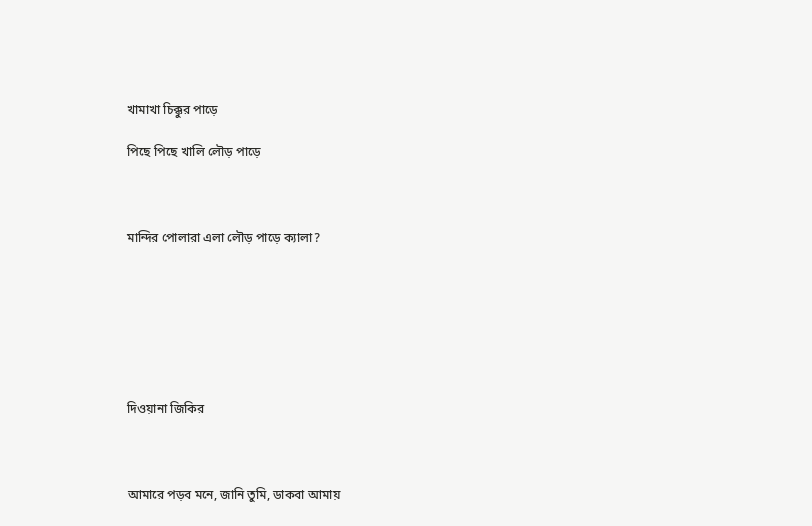খামাখা চিক্কুর পাড়ে

পিছে পিছে খালি লৌড় পাড়ে



মান্দির পোলারা এলা লৌড় পাড়ে ক্যালা?







দিওয়ানা জিকির



আমারে পড়ব মনে, জানি তুমি, ডাকবা আমায়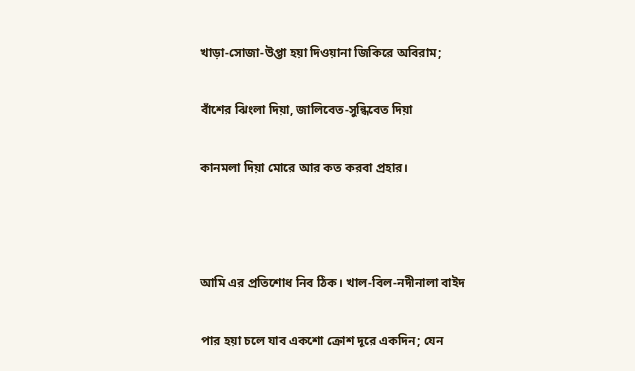খাড়া-সোজা-উপ্তা হয়া দিওয়ানা জিকিরে অবিরাম;

বাঁশের ঝিংলা দিয়া, জালিবেত-সুন্ধিবেত দিয়া

কানমলা দিয়া মোরে আর কত করবা প্রহার।



আমি এর প্রতিশোধ নিব ঠিক। খাল-বিল-নদীনালা বাইদ

পার হয়া চলে যাব একশো ক্রোশ দূরে একদিন; যেন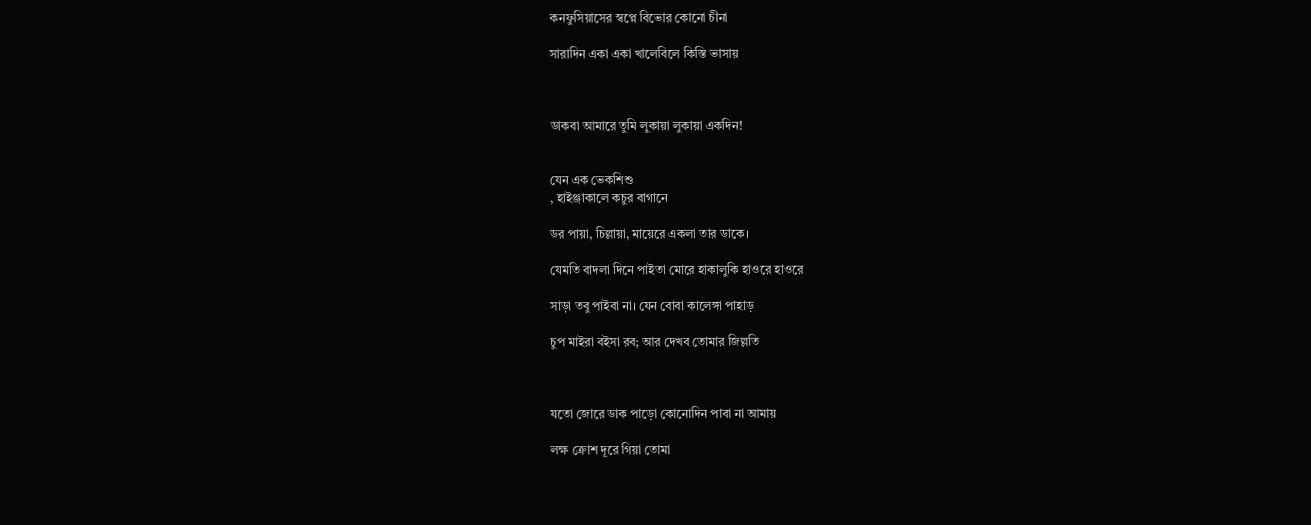কনফুসিয়াসের স্বপ্নে বিভোর কোনো চীনা

সারাদিন একা একা খালেবিলে কিস্তি ভাসায়



ডাকবা আমারে তুমি লুকায়া লুকায়া একদিন!


যেন এক ভেকশিশু
, হাইঞ্জাকালে কচুর বাগানে

ডর পায়া, চিল্লায়া, মায়েরে একলা তার ডাকে।

যেমতি বাদলা দিনে পাইতা মোরে হাকালুকি হাওরে হাওরে

সাড়া তবু পাইবা না। যেন বোবা কালেঙ্গা পাহাড়

চুপ মাইরা বইসা রব; আর দেখব তোমার জিল্লতি



যতো জোরে ডাক পাড়ো কোনোদিন পাবা না আমায়

লক্ষ ক্রোশ দূরে গিয়া তোমা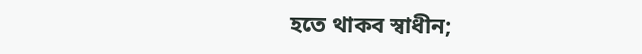হতে থাকব স্বাধীন;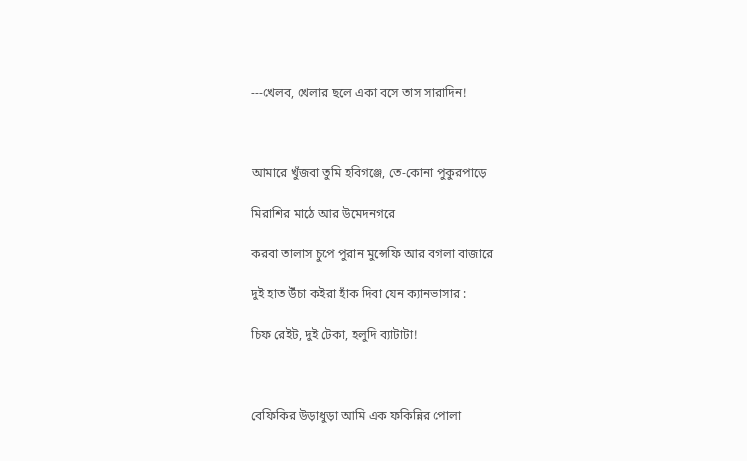---খেলব, খেলার ছলে একা বসে তাস সারাদিন!



আমারে খুঁজবা তুমি হবিগঞ্জে, তে-কোনা পুকুরপাড়ে

মিরাশির মাঠে আর উমেদনগরে

করবা তালাস চুপে পুরান মুন্সেফি আর বগলা বাজারে

দুই হাত উঁচা কইরা হাঁক দিবা যেন ক্যানভাসার :

চিফ রেইট, দুই টেকা, হলুদি ব্যাটাটা!



বেফিকির উড়াধুড়া আমি এক ফকিন্নির পোলা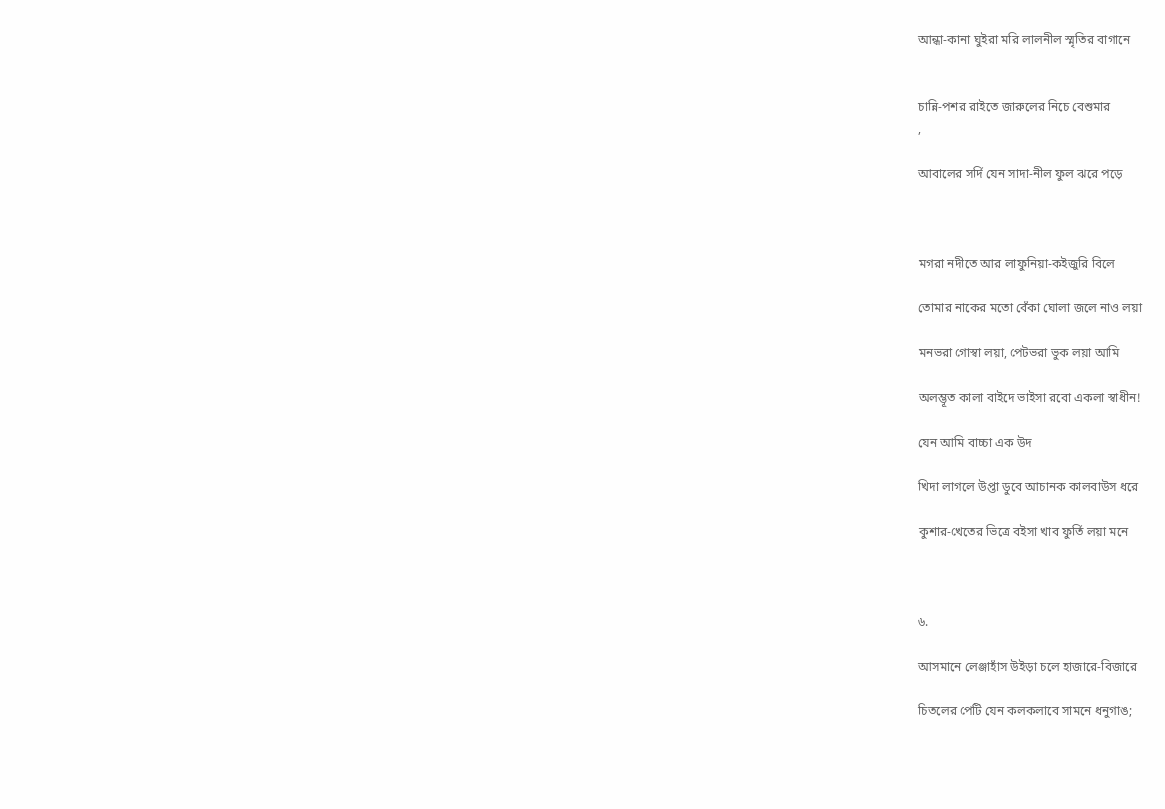আন্ধা-কানা ঘুইরা মরি লালনীল স্মৃতির বাগানে


চান্নি-পশর রাইতে জারুলের নিচে বেশুমার
,

আবালের সর্দি যেন সাদা-নীল ফুল ঝরে পড়ে



মগরা নদীতে আর লাফুনিয়া-কইজুরি বিলে

তোমার নাকের মতো বেঁকা ঘোলা জলে নাও লয়া

মনভরা গোস্বা লয়া, পেটভরা ভুক লয়া আমি

অলম্ভূত কালা বাইদে ভাইসা রবো একলা স্বাধীন!

যেন আমি বাচ্চা এক উদ

খিদা লাগলে উপ্তা ডুবে আচানক কালবাউস ধরে

কুশার-খেতের ভিত্রে বইসা খাব ফুর্তি লয়া মনে



৬.

আসমানে লেঞ্জাহাঁস উইড়া চলে হাজারে-বিজারে

চিতলের পেটি যেন কলকলাবে সামনে ধনুগাঙ;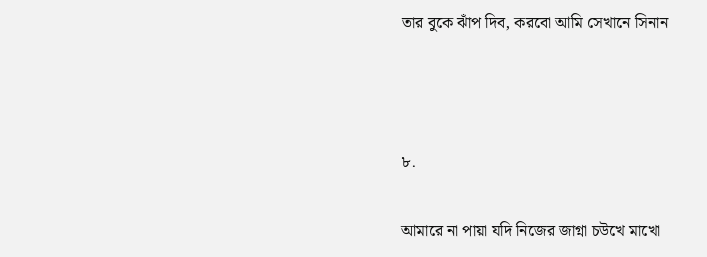তার বুকে ঝাঁপ দিব, করবো আমি সেখানে সিনান



৮.

আমারে না পায়া যদি নিজের জাগ্না চউখে মাখো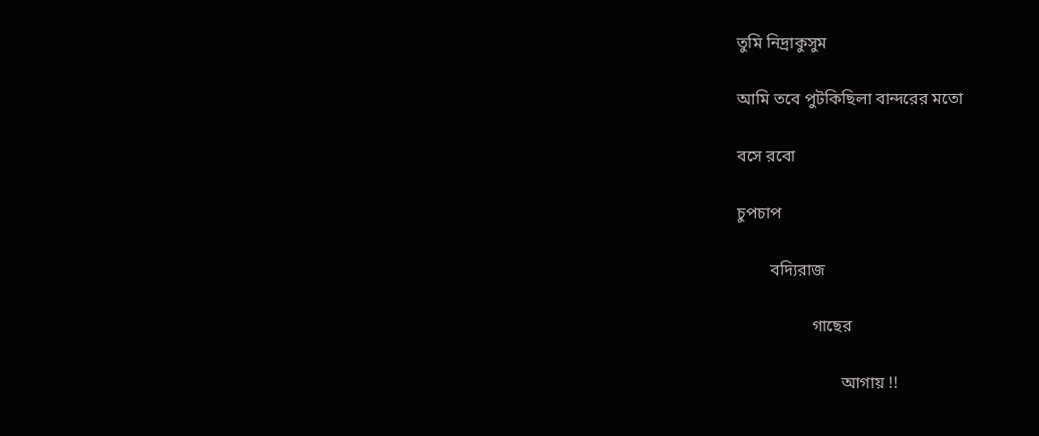তুমি নিদ্রাকুসুম

আমি তবে পুটকিছিলা বান্দরের মতো

বসে রবো

চুপচাপ

        বদ্যিরাজ

                  গাছের

                         আগায় !!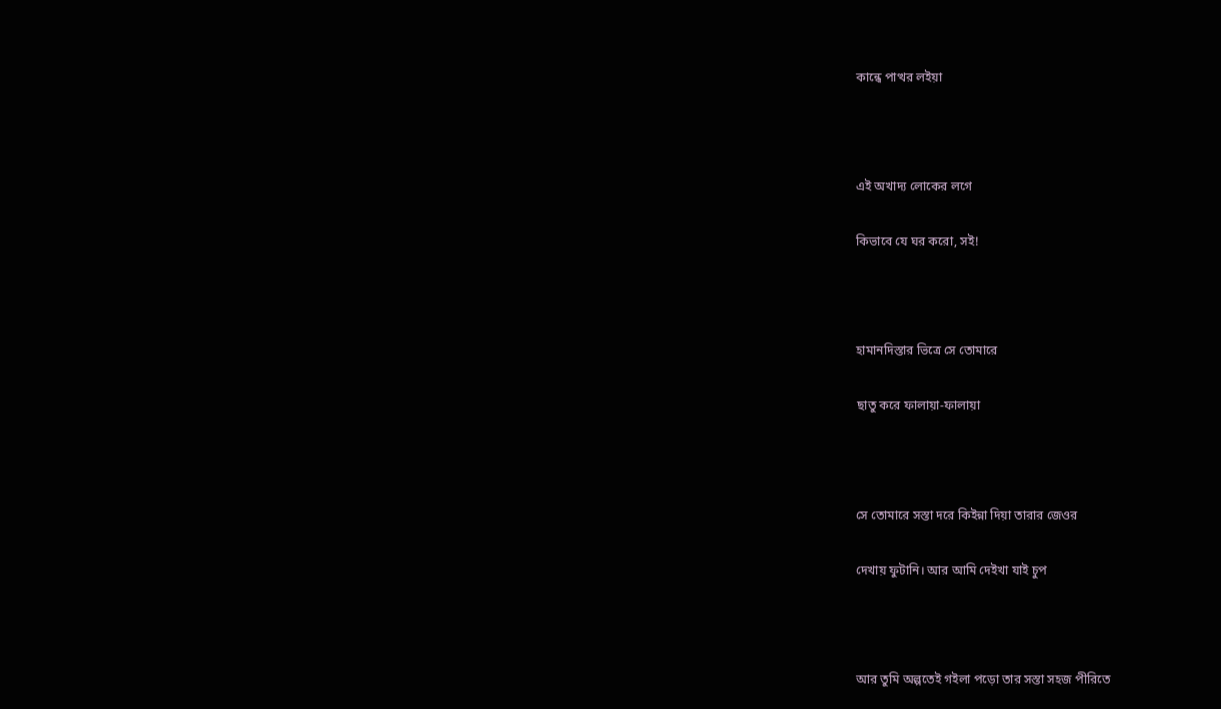কান্ধে পাত্থর লইয়া



এই অখাদ্য লোকের লগে

কিভাবে যে ঘর করো, সই!



হামানদিস্তার ভিত্রে সে তোমারে

ছাতু করে ফালায়া-ফালায়া



সে তোমারে সস্তা দরে কিইন্না দিয়া তারার জেওর

দেখায় ফুটানি। আর আমি দেইখা যাই চুপ



আর তুমি অল্পতেই গইলা পড়ো তার সস্তা সহজ পীরিতে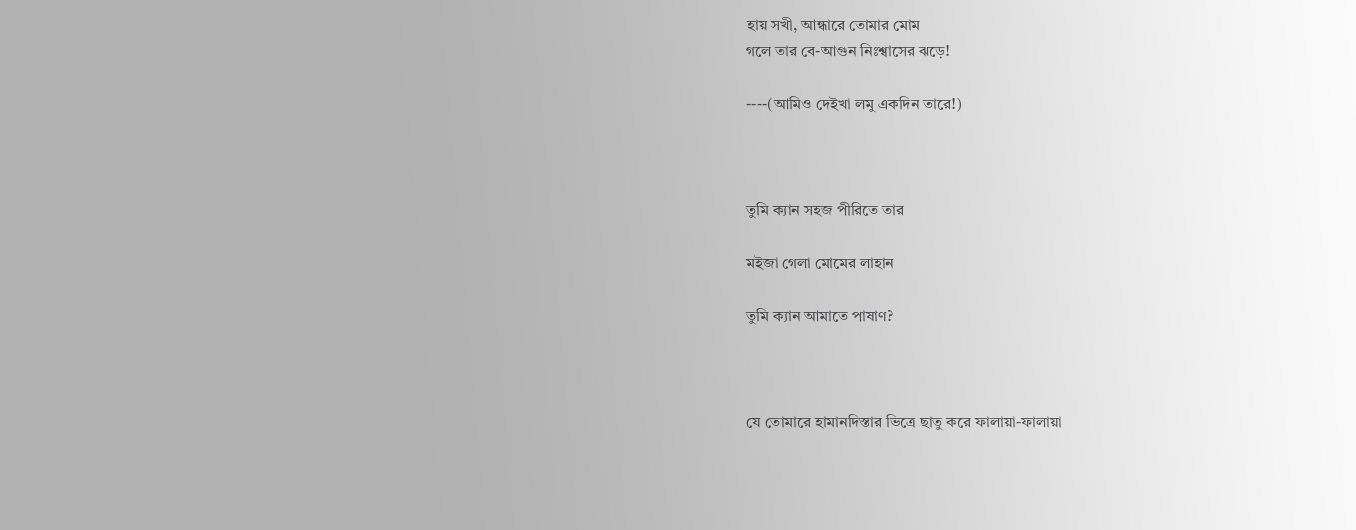হায় সখী, আন্ধারে তোমার মোম
গলে তার বে-আগুন নিঃশ্বাসের ঝড়ে!

----(আমিও দেইখা লমু একদিন তারে!)



তুমি ক্যান সহজ পীরিতে তার

মইজা গেলা মোমের লাহান

তুমি ক্যান আমাতে পাষাণ?



যে তোমারে হামানদিস্তার ভিত্রে ছাতু করে ফালায়া-ফালায়া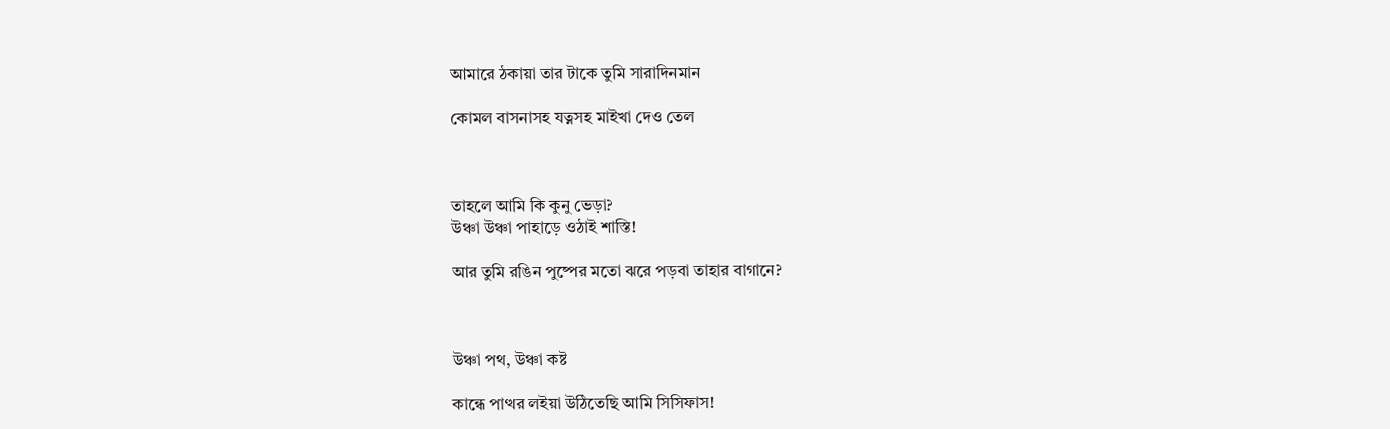আমারে ঠকায়া তার টাকে তুমি সারাদিনমান

কোমল বাসনাসহ যত্নসহ মাইখা দেও তেল



তাহলে আমি কি কুনু ভেড়া?
উঞ্চা উঞ্চা পাহাড়ে ওঠাই শাস্তি!

আর তুমি রঙিন পুষ্পের মতো ঝরে পড়বা তাহার বাগানে?



উঞ্চা পথ, উঞ্চা কষ্ট

কান্ধে পাত্থর লইয়া উঠিতেছি আমি সিসিফাস!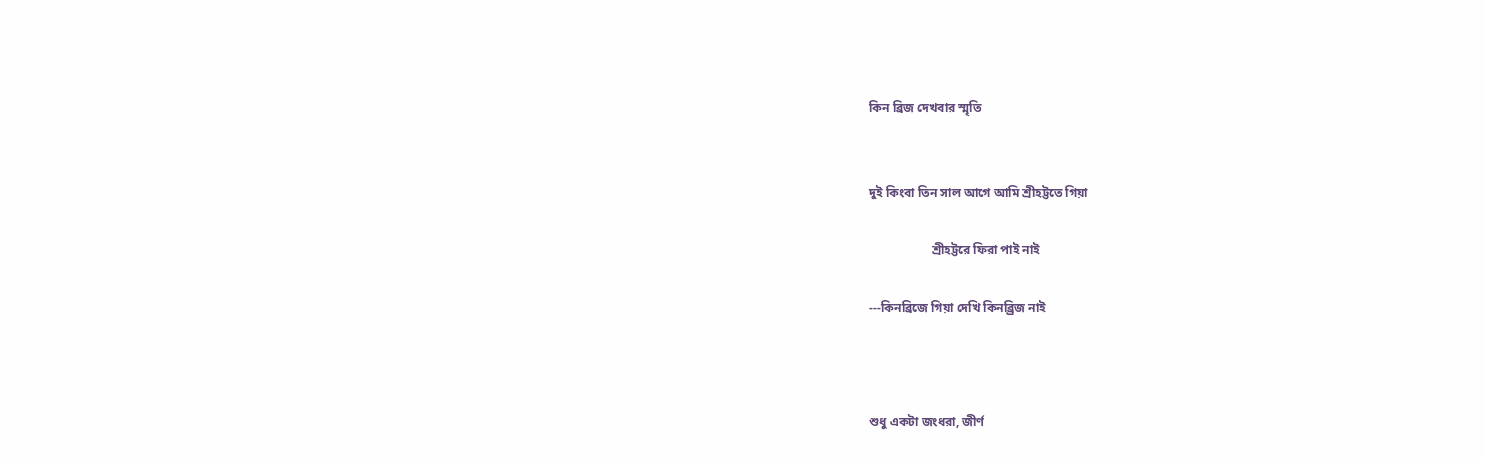কিন ব্রিজ দেখবার স্মৃতি


দুই কিংবা তিন সাল আগে আমি শ্রীহট্টতে গিয়া

                    শ্রীহট্টরে ফিরা পাই নাই

---কিনব্রিজে গিয়া দেখি কিনব্র্রিজ নাই



শুধু একটা জংধরা, জীর্ণ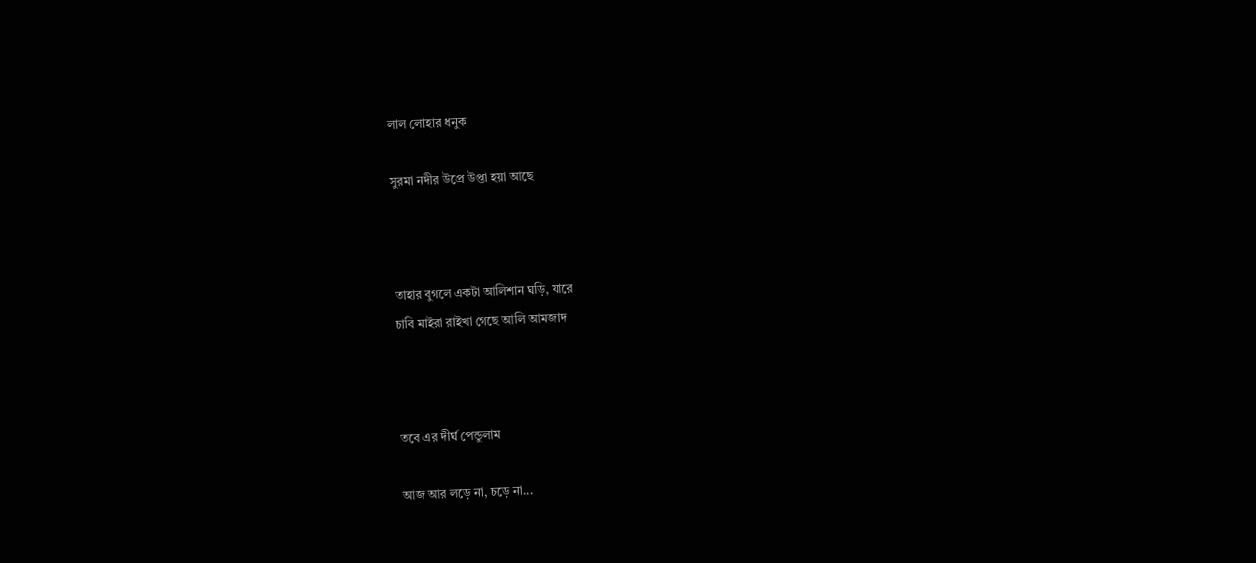লাল লোহার ধনুক

সুরমা নদীর উপ্রে উপ্তা হয়া আছে



তাহার বুগলে একটা আলিশান ঘড়ি, যারে
চাবি মাইরা রাইখা গেছে আলি আমজাদ



তবে এর দীর্ঘ পেন্ডুলাম

আজ আর লড়ে না, চড়ে না...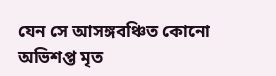যেন সে আসঙ্গবঞ্চিত কোনো অভিশপ্ত মৃত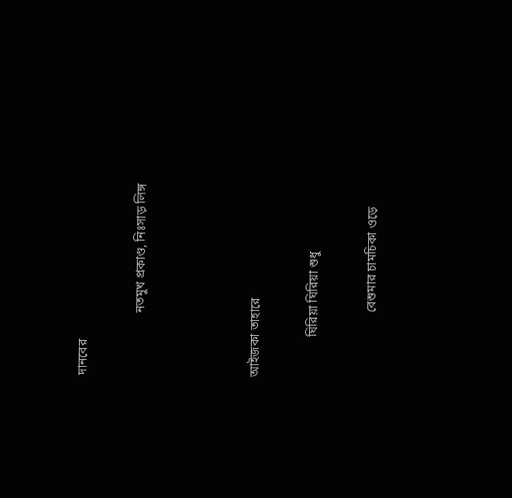দানবের

                    নতমুখ প্রকাণ্ড, নিঃসাড় লিঙ্গ



আইজকা তাহারে

             ঘিরিয়া ঘিরিয়া শুধু

                     বেশুমার চামচিকা ওড়ে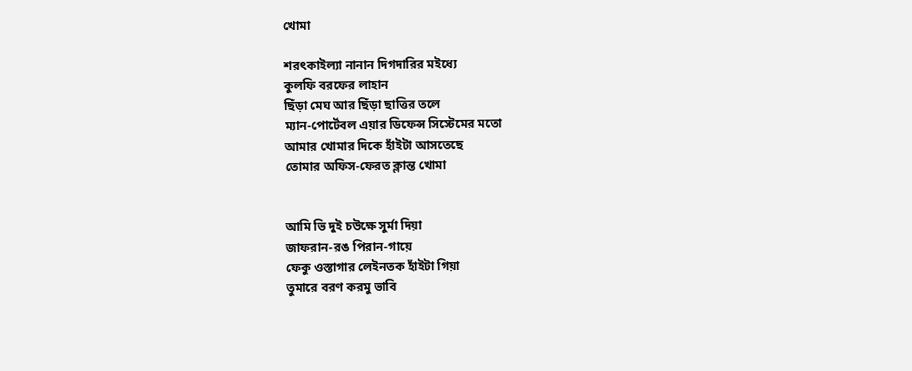খোমা

শরৎকাইল্যা নানান দিগদারির মইধ্যে
কুলফি বরফের লাহান
ছিঁড়া মেঘ আর ছিঁড়া ছাত্তির তলে
ম্যান-পোর্টেবল এয়ার ডিফেন্স সিস্টেমের মতো
আমার খোমার দিকে হাঁইটা আসতেছে
তোমার অফিস-ফেরত ক্লান্ত খোমা


আমি ভি দুই চউক্ষে সুর্মা দিয়া
জাফরান-রঙ পিরান-গায়ে
ফেকু ওস্তাগার লেইনতক হাঁইটা গিয়া
তুমারে বরণ করমু ভাবি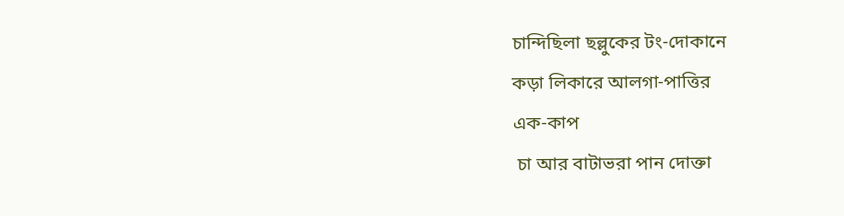চান্দিছিলা ছল্লুকের টং-দোকানে
কড়া লিকারে আলগা-পাত্তির
এক-কাপ
 চা আর বাটাভরা পান দোক্তা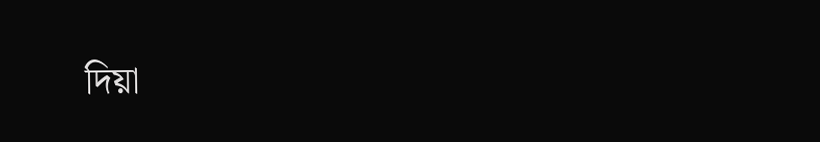দিয়া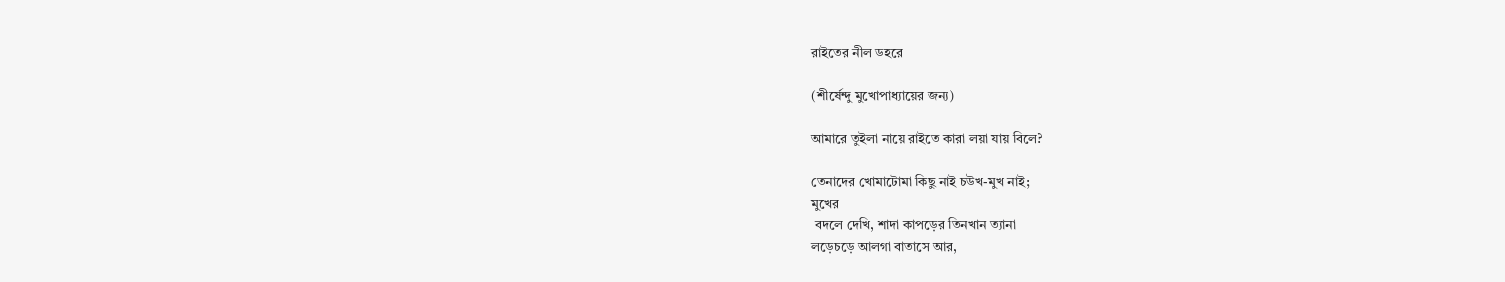রাইতের নীল ডহরে

(শীর্ষেন্দু মুখোপাধ্যায়ের জন্য)

আমারে তুইলা নায়ে রাইতে কারা লয়া যায় বিলে?

তেনাদের খোমাটোমা কিছু নাই চউখ-মুখ নাই;
মুখের
 বদলে দেখি, শাদা কাপড়ের তিনখান ত্যানা
লড়েচড়ে আলগা বাতাসে আর,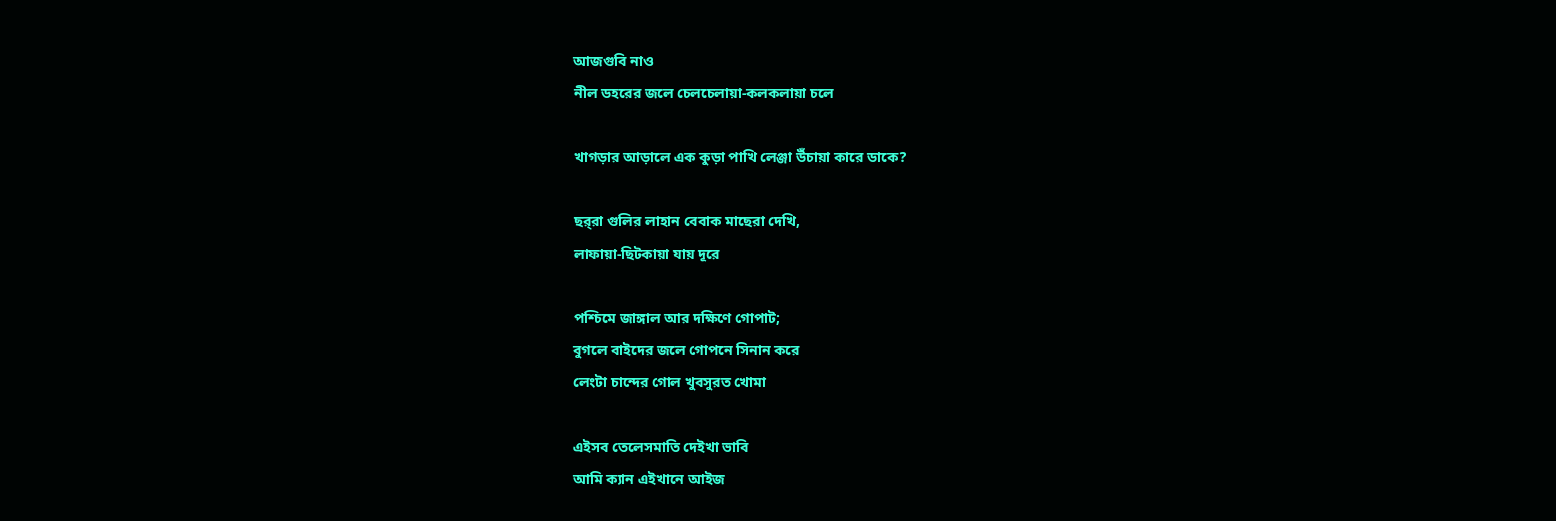আজগুবি নাও
নীল ডহরের জলে চেলচেলায়া-কলকলায়া চলে

খাগড়ার আড়ালে এক কুড়া পাখি লেঞ্জা উঁচায়া কারে ডাকে?

ছর্‌রা গুলির লাহান বেবাক মাছেরা দেখি,
লাফায়া-ছিটকায়া যায় দূরে

পশ্চিমে জাঙ্গাল আর দক্ষিণে গোপাট;
বুগলে বাইদের জলে গোপনে সিনান করে
লেংটা চান্দের গোল খুবসুরত খোমা

এইসব তেলেসমাতি দেইখা ভাবি
আমি ক্যান এইখানে আইজ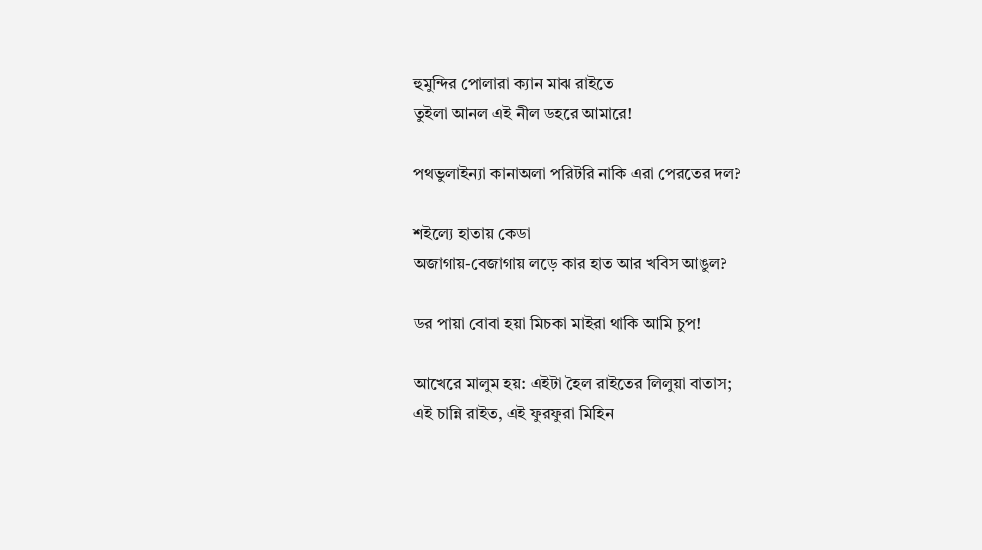হুমুন্দির পোলারা ক্যান মাঝ রাইতে
তুইলা আনল এই নীল ডহরে আমারে!

পথভুলাইন্যা কানাঅলা পরিটরি নাকি এরা পেরতের দল?

শইল্যে হাতায় কেডা
অজাগায়-বেজাগায় লড়ে কার হাত আর খবিস আঙুল?

ডর পায়া বোবা হয়া মিচকা মাইরা থাকি আমি চুপ!

আখেরে মালুম হয়: এইটা হৈল রাইতের লিলুয়া বাতাস;
এই চান্নি রাইত, এই ফুরফুরা মিহিন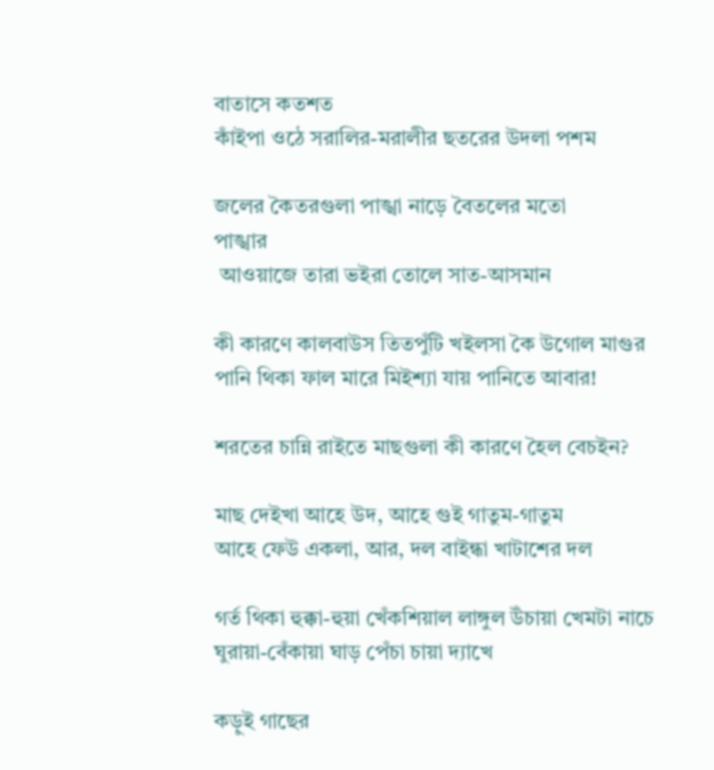বাতাসে কতশত
কাঁইপা ওঠে সরালির-মরালীর ছতরের উদলা পশম

জলের কৈতরগুলা পাঙ্খা নাড়ে বৈতলের মতো
পাঙ্খার
 আওয়াজে তারা ভইরা তোলে সাত-আসমান

কী কারণে কালবাউস তিতপুঁটি খইলসা কৈ উগোল মাগুর
পানি থিকা ফাল মারে মিইশ্যা যায় পানিতে আবার!

শরতের চান্নি রাইতে মাছগুলা কী কারণে হৈল বেচইন?

মাছ দেইখা আহে উদ, আহে গুই গাতুম-গাতুম
আহে ফেউ একলা, আর, দল বাইন্ধা খাটাশের দল

গর্ত থিকা হুক্কা-হুয়া খেঁকশিয়াল লাঙ্গুল উঁচায়া খেমটা নাচে
ঘুরায়া-বেঁকায়া ঘাড় পেঁচা চায়া দ্যাখে

কড়ুই গাছের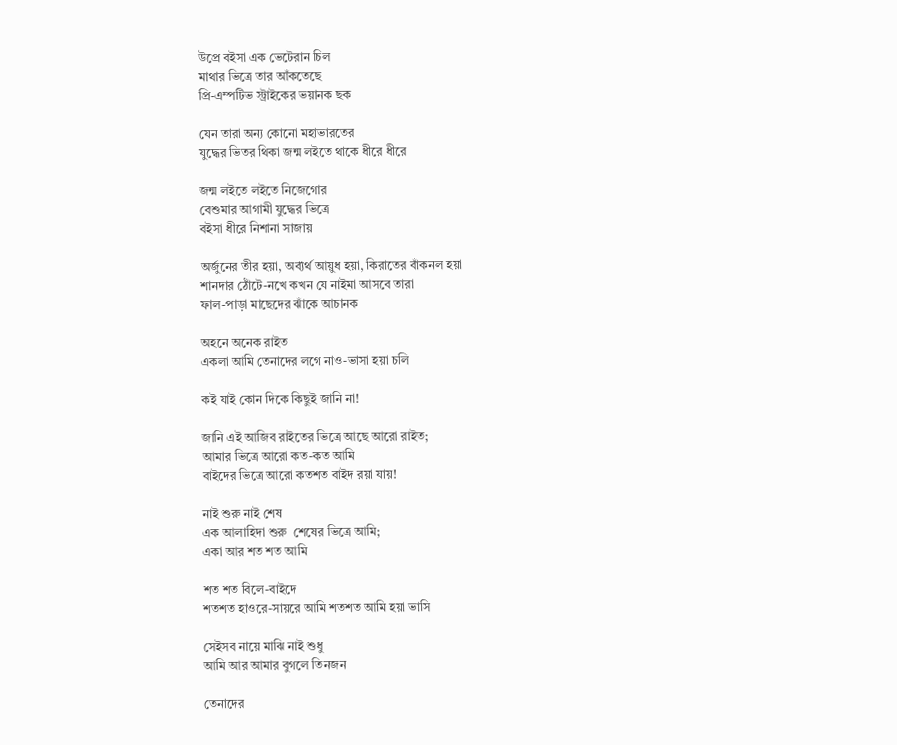উপ্রে বইসা এক ভেটেরান চিল
মাথার ভিত্রে তার আঁকতেছে
প্রি-এম্পটিভ স্ট্রাইকের ভয়ানক ছক

যেন তারা অন্য কোনো মহাভারতের
যুদ্ধের ভিতর থিকা জন্ম লইতে থাকে ধীরে ধীরে

জন্ম লইতে লইতে নিজেগোর
বেশুমার আগামী যুদ্ধের ভিত্রে
বইসা ধীরে নিশানা সাজায়

অর্জুনের তীর হয়া, অব্য̈র্থ আয়ুধ হয়া, কিরাতের বাঁকনল হয়া
শানদার ঠোঁটে-নখে কখন যে নাইমা আসবে তারা
ফাল-পাড়া মাছেদের ঝাঁকে আচানক

অহনে অনেক রাইত
একলা আমি তেনাদের লগে নাও-ভাসা হয়া চলি

কই যাই কোন দিকে কিছুই জানি না!

জানি এই আজিব রাইতের ভিত্রে আছে আরো রাইত;
আমার ভিত্রে আরো কত-কত আমি
বাইদের ভিত্রে আরো কতশত বাইদ রয়া যায়!

নাই শুরু নাই শেষ
এক আলাহিদা শুরু  শেষের ভিত্রে আমি;
একা আর শত শত আমি

শত শত বিলে-বাইদে
শতশত হাওরে-সায়রে আমি শতশত আমি হয়া ভাসি

সেইসব নায়ে মাঝি নাই শুধু
আমি আর আমার বুগলে তিনজন

তেনাদের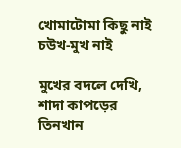খোমাটোমা কিছু নাই চউখ-মুখ নাই

মুখের বদলে দেখি, শাদা কাপড়ের
তিনখান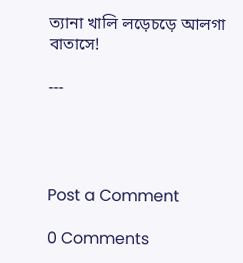ত্যানা খালি লড়েচড়ে আলগা বাতাসে!

---




Post a Comment

0 Comments